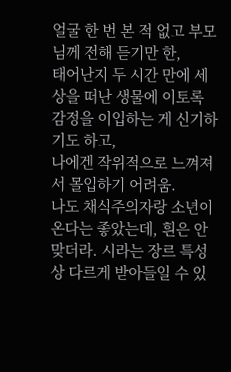얼굴 한 번 본 적 없고 부모님께 전해 듣기만 한,
태어난지 두 시간 만에 세상을 떠난 생물에 이토록
감정을 이입하는 게 신기하기도 하고,
나에겐 작위적으로 느껴져서 몰입하기 어려움.
나도 채식주의자랑 소년이 온다는 좋았는데, 흰은 안맞더라. 시라는 장르 특성 상 다르게 받아들일 수 있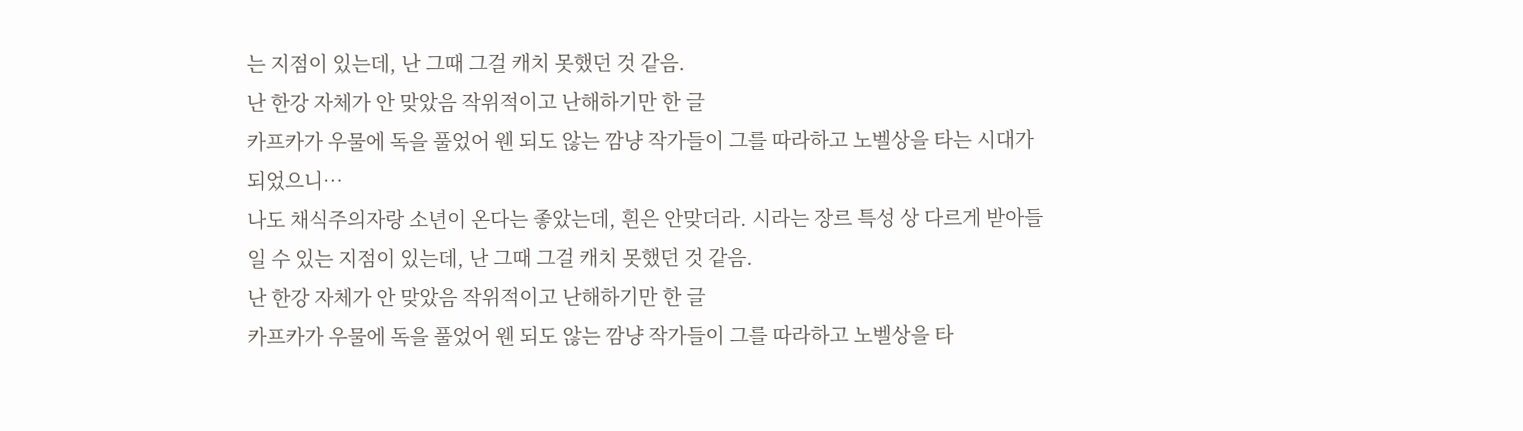는 지점이 있는데, 난 그때 그걸 캐치 못했던 것 같음.
난 한강 자체가 안 맞았음 작위적이고 난해하기만 한 글
카프카가 우물에 독을 풀었어 웬 되도 않는 깜냥 작가들이 그를 따라하고 노벨상을 타는 시대가 되었으니…
나도 채식주의자랑 소년이 온다는 좋았는데, 흰은 안맞더라. 시라는 장르 특성 상 다르게 받아들일 수 있는 지점이 있는데, 난 그때 그걸 캐치 못했던 것 같음.
난 한강 자체가 안 맞았음 작위적이고 난해하기만 한 글
카프카가 우물에 독을 풀었어 웬 되도 않는 깜냥 작가들이 그를 따라하고 노벨상을 타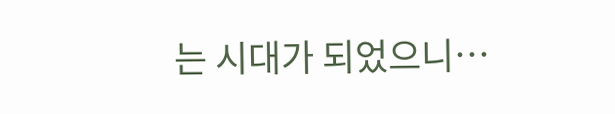는 시대가 되었으니…